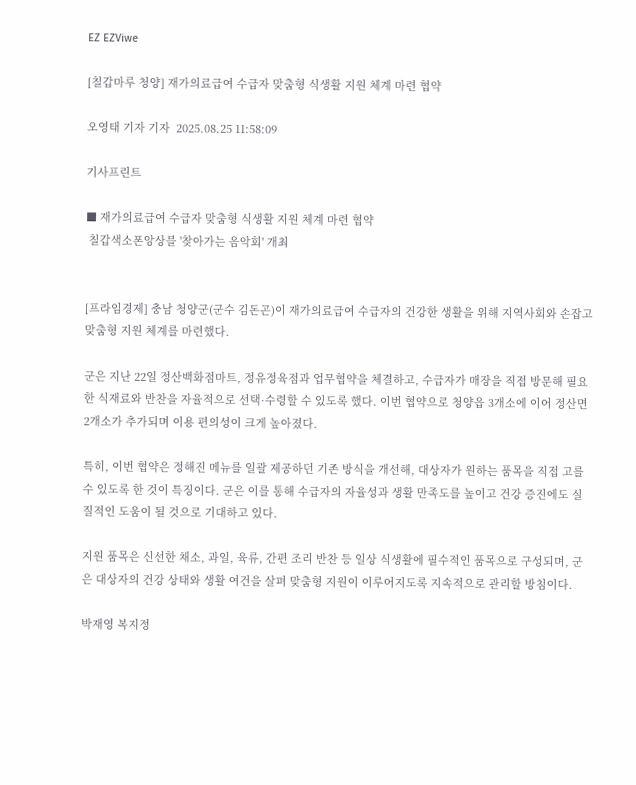EZ EZViwe

[칠갑마루 청양] 재가의료급여 수급자 맞춤형 식생활 지원 체계 마련 협약

오영태 기자 기자  2025.08.25 11:58:09

기사프린트

■ 재가의료급여 수급자 맞춤형 식생활 지원 체계 마련 협약
 칠갑색소폰앙상블 '찾아가는 음악회' 개최


[프라임경제] 충남 청양군(군수 김돈곤)이 재가의료급여 수급자의 건강한 생활을 위해 지역사회와 손잡고 맞춤형 지원 체계를 마련했다.

군은 지난 22일 정산백화점마트, 정유정육점과 업무협약을 체결하고, 수급자가 매장을 직접 방문해 필요한 식재료와 반찬을 자율적으로 선택·수령할 수 있도록 했다. 이번 협약으로 청양읍 3개소에 이어 정산면 2개소가 추가되며 이용 편의성이 크게 높아졌다.

특히, 이번 협약은 정해진 메뉴를 일괄 제공하던 기존 방식을 개선해, 대상자가 원하는 품목을 직접 고를 수 있도록 한 것이 특징이다. 군은 이를 통해 수급자의 자율성과 생활 만족도를 높이고 건강 증진에도 실질적인 도움이 될 것으로 기대하고 있다.

지원 품목은 신선한 채소, 과일, 육류, 간편 조리 반찬 등 일상 식생활에 필수적인 품목으로 구성되며, 군은 대상자의 건강 상태와 생활 여건을 살펴 맞춤형 지원이 이루어지도록 지속적으로 관리할 방침이다.

박재영 복지정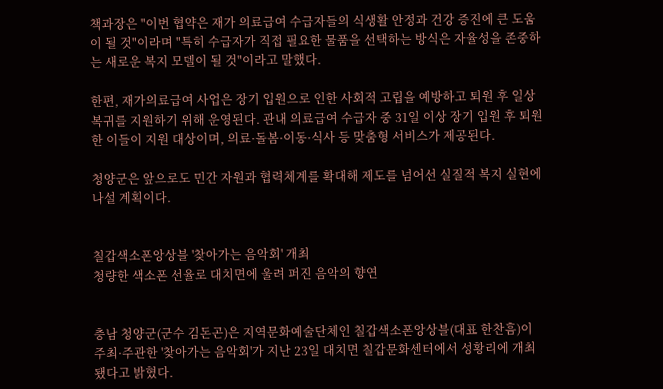책과장은 "이번 협약은 재가 의료급여 수급자들의 식생활 안정과 건강 증진에 큰 도움이 될 것"이라며 "특히 수급자가 직접 필요한 물품을 선택하는 방식은 자율성을 존중하는 새로운 복지 모델이 될 것"이라고 말했다.

한편, 재가의료급여 사업은 장기 입원으로 인한 사회적 고립을 예방하고 퇴원 후 일상 복귀를 지원하기 위해 운영된다. 관내 의료급여 수급자 중 31일 이상 장기 입원 후 퇴원한 이들이 지원 대상이며, 의료·돌봄·이동·식사 등 맞춤형 서비스가 제공된다.

청양군은 앞으로도 민간 자원과 협력체계를 확대해 제도를 넘어선 실질적 복지 실현에 나설 계획이다.


칠갑색소폰앙상블 '찾아가는 음악회' 개최
청량한 색소폰 선율로 대치면에 울려 퍼진 음악의 향연


충남 청양군(군수 김돈곤)은 지역문화예술단체인 칠갑색소폰앙상블(대표 한찬흠)이 주최·주관한 '찾아가는 음악회'가 지난 23일 대치면 칠갑문화센터에서 성황리에 개최됐다고 밝혔다.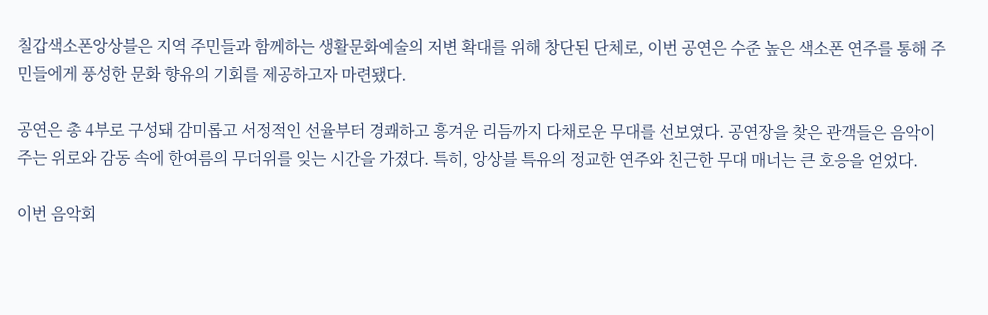칠갑색소폰앙상블은 지역 주민들과 함께하는 생활문화예술의 저변 확대를 위해 창단된 단체로, 이번 공연은 수준 높은 색소폰 연주를 통해 주민들에게 풍성한 문화 향유의 기회를 제공하고자 마련됐다.

공연은 총 4부로 구성돼 감미롭고 서정적인 선율부터 경쾌하고 흥겨운 리듬까지 다채로운 무대를 선보였다. 공연장을 찾은 관객들은 음악이 주는 위로와 감동 속에 한여름의 무더위를 잊는 시간을 가졌다. 특히, 앙상블 특유의 정교한 연주와 친근한 무대 매너는 큰 호응을 얻었다.

이번 음악회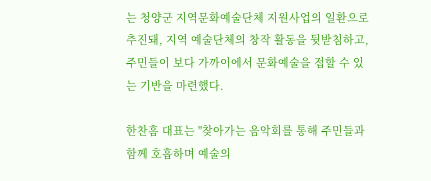는 청양군 지역문화예술단체 지원사업의 일환으로 추진돼, 지역 예술단체의 창작 활동을 뒷받침하고, 주민들이 보다 가까이에서 문화예술을 접할 수 있는 기반을 마련했다.

한찬흠 대표는 "찾아가는 음악회를 통해 주민들과 함께 호흡하며 예술의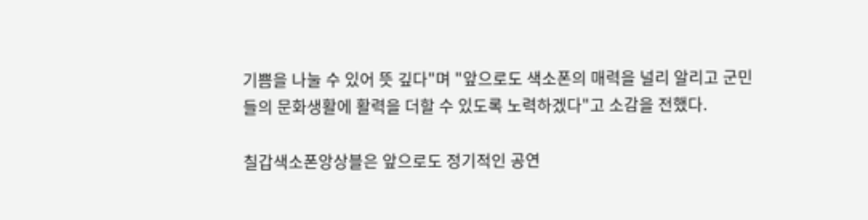기쁨을 나눌 수 있어 뜻 깊다"며 "앞으로도 색소폰의 매력을 널리 알리고 군민들의 문화생활에 활력을 더할 수 있도록 노력하겠다"고 소감을 전했다.

칠갑색소폰앙상블은 앞으로도 정기적인 공연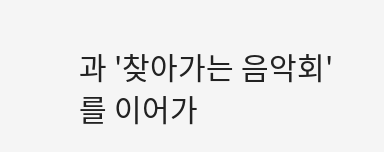과 '찾아가는 음악회'를 이어가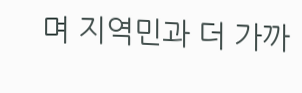며 지역민과 더 가까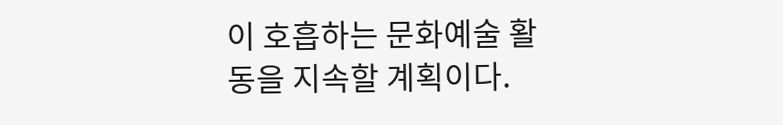이 호흡하는 문화예술 활동을 지속할 계획이다.